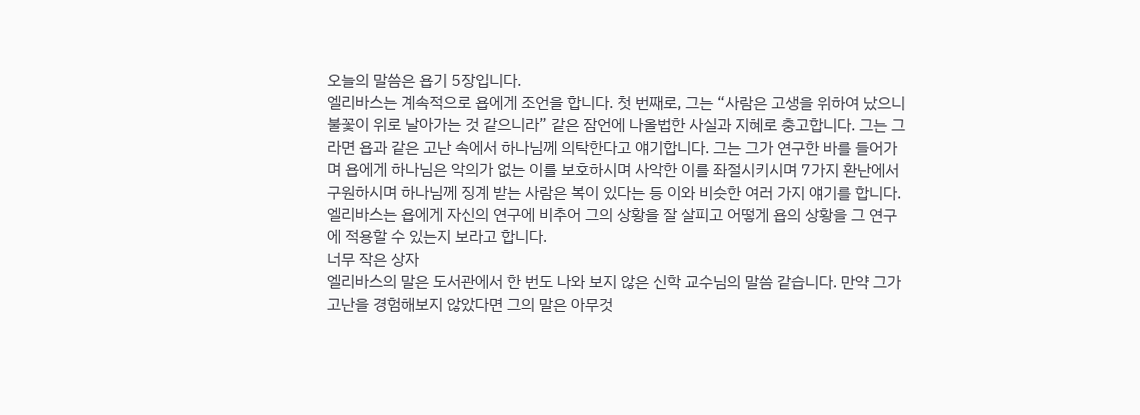오늘의 말씀은 욥기 5장입니다.
엘리바스는 계속적으로 욥에게 조언을 합니다. 첫 번째로, 그는 “사람은 고생을 위하여 났으니 불꽃이 위로 날아가는 것 같으니라” 같은 잠언에 나올법한 사실과 지혜로 충고합니다. 그는 그라면 욥과 같은 고난 속에서 하나님께 의탁한다고 얘기합니다. 그는 그가 연구한 바를 들어가며 욥에게 하나님은 악의가 없는 이를 보호하시며 사악한 이를 좌절시키시며 7가지 환난에서 구원하시며 하나님께 징계 받는 사람은 복이 있다는 등 이와 비슷한 여러 가지 얘기를 합니다. 엘리바스는 욥에게 자신의 연구에 비추어 그의 상황을 잘 살피고 어떻게 욥의 상황을 그 연구에 적용할 수 있는지 보라고 합니다.
너무 작은 상자
엘리바스의 말은 도서관에서 한 번도 나와 보지 않은 신학 교수님의 말씀 같습니다. 만약 그가 고난을 경험해보지 않았다면 그의 말은 아무것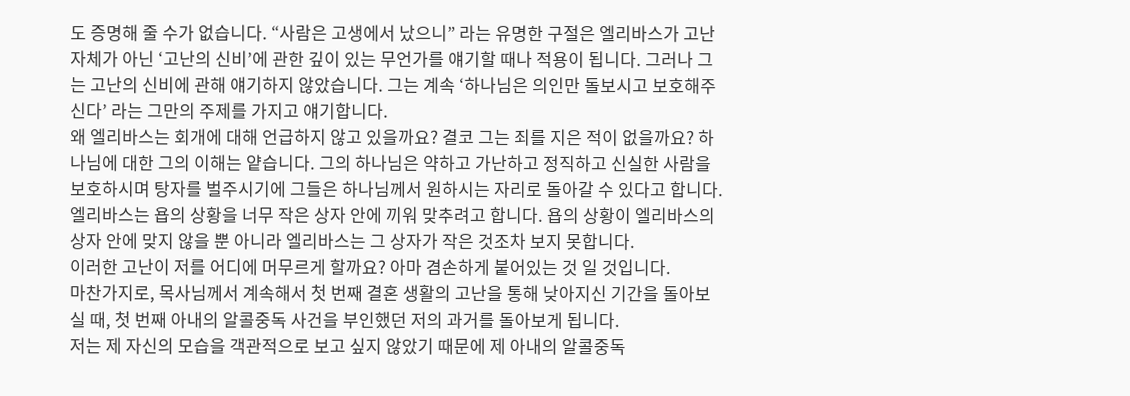도 증명해 줄 수가 없습니다. “사람은 고생에서 났으니” 라는 유명한 구절은 엘리바스가 고난 자체가 아닌 ‘고난의 신비’에 관한 깊이 있는 무언가를 얘기할 때나 적용이 됩니다. 그러나 그는 고난의 신비에 관해 얘기하지 않았습니다. 그는 계속 ‘하나님은 의인만 돌보시고 보호해주신다’ 라는 그만의 주제를 가지고 얘기합니다.
왜 엘리바스는 회개에 대해 언급하지 않고 있을까요? 결코 그는 죄를 지은 적이 없을까요? 하나님에 대한 그의 이해는 얕습니다. 그의 하나님은 약하고 가난하고 정직하고 신실한 사람을 보호하시며 탕자를 벌주시기에 그들은 하나님께서 원하시는 자리로 돌아갈 수 있다고 합니다. 엘리바스는 욥의 상황을 너무 작은 상자 안에 끼워 맞추려고 합니다. 욥의 상황이 엘리바스의 상자 안에 맞지 않을 뿐 아니라 엘리바스는 그 상자가 작은 것조차 보지 못합니다.
이러한 고난이 저를 어디에 머무르게 할까요? 아마 겸손하게 붙어있는 것 일 것입니다.
마찬가지로, 목사님께서 계속해서 첫 번째 결혼 생활의 고난을 통해 낮아지신 기간을 돌아보실 때, 첫 번째 아내의 알콜중독 사건을 부인했던 저의 과거를 돌아보게 됩니다.
저는 제 자신의 모습을 객관적으로 보고 싶지 않았기 때문에 제 아내의 알콜중독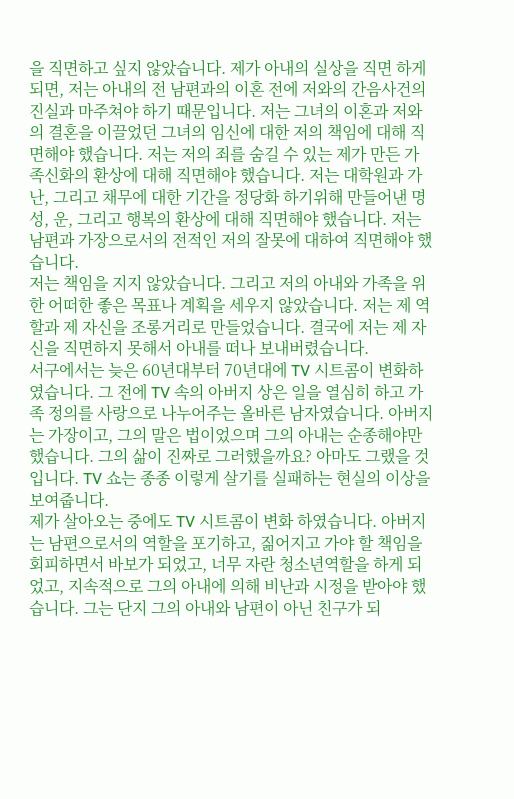을 직면하고 싶지 않았습니다. 제가 아내의 실상을 직면 하게 되면, 저는 아내의 전 남편과의 이혼 전에 저와의 간음사건의 진실과 마주쳐야 하기 때문입니다. 저는 그녀의 이혼과 저와의 결혼을 이끌었던 그녀의 임신에 대한 저의 책임에 대해 직면해야 했습니다. 저는 저의 죄를 숨길 수 있는 제가 만든 가족신화의 환상에 대해 직면해야 했습니다. 저는 대학원과 가난, 그리고 채무에 대한 기간을 정당화 하기위해 만들어낸 명성, 운, 그리고 행복의 환상에 대해 직면해야 했습니다. 저는 남편과 가장으로서의 전적인 저의 잘못에 대하여 직면해야 했습니다.
저는 책임을 지지 않았습니다. 그리고 저의 아내와 가족을 위한 어떠한 좋은 목표나 계획을 세우지 않았습니다. 저는 제 역할과 제 자신을 조롱거리로 만들었습니다. 결국에 저는 제 자신을 직면하지 못해서 아내를 떠나 보내버렸습니다.
서구에서는 늦은 60년대부터 70년대에 TV 시트콤이 변화하였습니다. 그 전에 TV 속의 아버지 상은 일을 열심히 하고 가족 정의를 사랑으로 나누어주는 올바른 남자였습니다. 아버지는 가장이고, 그의 말은 법이었으며 그의 아내는 순종해야만 했습니다. 그의 삶이 진짜로 그러했을까요? 아마도 그랬을 것입니다. TV 쇼는 종종 이렇게 살기를 실패하는 현실의 이상을 보여줍니다.
제가 살아오는 중에도 TV 시트콤이 변화 하였습니다. 아버지는 남편으로서의 역할을 포기하고, 짊어지고 가야 할 책임을 회피하면서 바보가 되었고, 너무 자란 청소년역할을 하게 되었고, 지속적으로 그의 아내에 의해 비난과 시정을 받아야 했습니다. 그는 단지 그의 아내와 남편이 아닌 친구가 되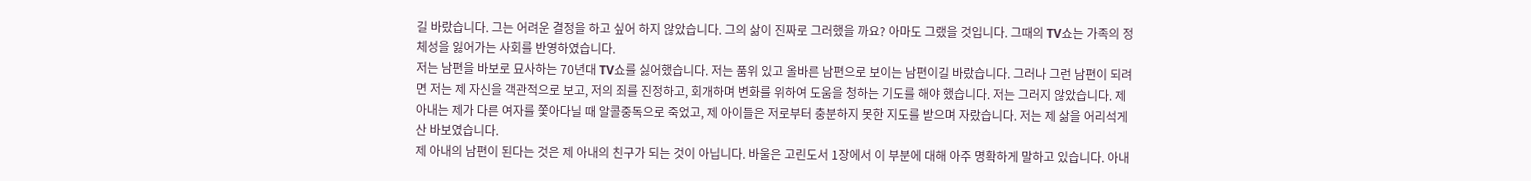길 바랐습니다. 그는 어려운 결정을 하고 싶어 하지 않았습니다. 그의 삶이 진짜로 그러했을 까요? 아마도 그랬을 것입니다. 그때의 TV쇼는 가족의 정체성을 잃어가는 사회를 반영하였습니다.
저는 남편을 바보로 묘사하는 70년대 TV쇼를 싫어했습니다. 저는 품위 있고 올바른 남편으로 보이는 남편이길 바랐습니다. 그러나 그런 남편이 되려면 저는 제 자신을 객관적으로 보고, 저의 죄를 진정하고, 회개하며 변화를 위하여 도움을 청하는 기도를 해야 했습니다. 저는 그러지 않았습니다. 제 아내는 제가 다른 여자를 쫓아다닐 때 알콜중독으로 죽었고, 제 아이들은 저로부터 충분하지 못한 지도를 받으며 자랐습니다. 저는 제 삶을 어리석게 산 바보였습니다.
제 아내의 남편이 된다는 것은 제 아내의 친구가 되는 것이 아닙니다. 바울은 고린도서 1장에서 이 부분에 대해 아주 명확하게 말하고 있습니다. 아내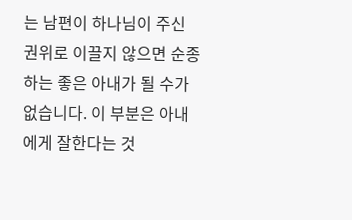는 남편이 하나님이 주신 권위로 이끌지 않으면 순종하는 좋은 아내가 될 수가 없습니다. 이 부분은 아내에게 잘한다는 것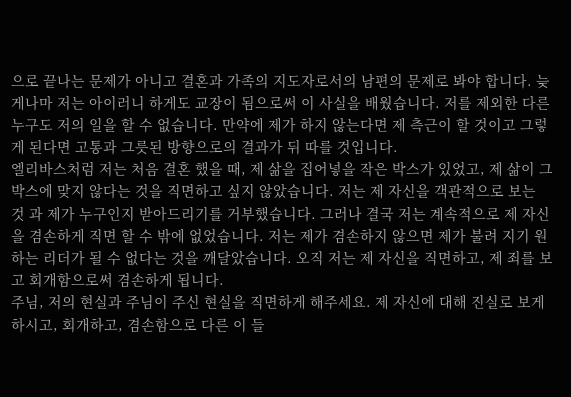으로 끝나는 문제가 아니고 결혼과 가족의 지도자로서의 남편의 문제로 봐야 합니다. 늦게나마 저는 아이러니 하게도 교장이 됨으로써 이 사실을 배웠습니다. 저를 제외한 다른 누구도 저의 일을 할 수 없습니다. 만약에 제가 하지 않는다면 제 측근이 할 것이고 그렇게 된다면 고통과 그릇된 방향으로의 결과가 뒤 따를 것입니다.
엘리바스처럼 저는 처음 결혼 했을 때, 제 삶을 집어넣을 작은 박스가 있었고, 제 삶이 그 박스에 맞지 않다는 것을 직면하고 싶지 않았습니다. 저는 제 자신을 객관적으로 보는 것 과 제가 누구인지 받아드리기를 거부했습니다. 그러나 결국 저는 계속적으로 제 자신을 겸손하게 직면 할 수 밖에 없었습니다. 저는 제가 겸손하지 않으면 제가 불려 지기 원하는 리더가 될 수 없다는 것을 깨달았습니다. 오직 저는 제 자신을 직면하고, 제 죄를 보고 회개함으로써 겸손하게 됩니다.
주님, 저의 현실과 주님이 주신 현실을 직면하게 해주세요. 제 자신에 대해 진실로 보게 하시고, 회개하고, 겸손함으로 다른 이 들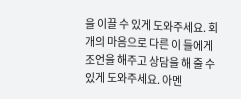을 이끌 수 있게 도와주세요. 회개의 마음으로 다른 이 들에게 조언을 해주고 상담을 해 줄 수 있게 도와주세요. 아멘